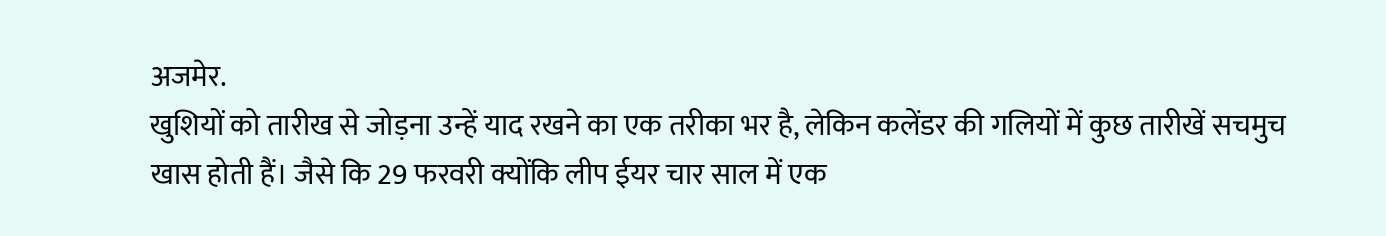अजमेर.
खुशियों को तारीख से जोड़ना उन्हें याद रखने का एक तरीका भर है, लेकिन कलेंडर की गलियों में कुछ तारीखें सचमुच खास होती हैं। जैसे कि 29 फरवरी क्योंकि लीप ईयर चार साल में एक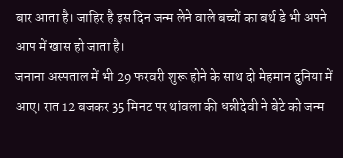बार आता है। जाहिर है इस दिन जन्म लेने वाले बच्चों का बर्थ डे भी अपने आप में खास हो जाता है।
जनाना अस्पताल में भी 29 फरवरी शुरू होने के साथ दो मेहमान दुनिया में आए। रात 12 बजकर 35 मिनट पर थांवला की धन्नीदेवी ने बेटे को जन्म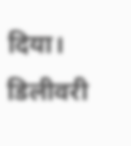दिया। डिलीवरी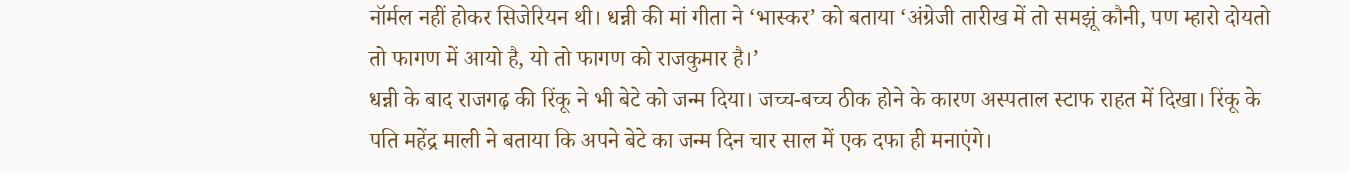नॉर्मल नहीं होकर सिजेरियन थी। धन्नी की मां गीता ने ‘भास्कर’ को बताया ‘अंग्रेजी तारीख में तो समझूं कौनी, पण म्हारो दोयतो तो फागण में आयो है, यो तो फागण को राजकुमार है।’
धन्नी के बाद राजगढ़ की रिंकू ने भी बेटे को जन्म दिया। जच्च-बच्च ठीक होने के कारण अस्पताल स्टाफ राहत में दिखा। रिंकू के पति महेंद्र माली ने बताया कि अपने बेटे का जन्म दिन चार साल में एक दफा ही मनाएंगे।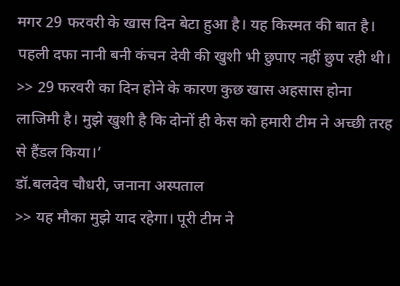मगर 29 फरवरी के खास दिन बेटा हुआ है। यह किस्मत की बात है। पहली दफा नानी बनी कंचन देवी की खुशी भी छुपाए नहीं छुप रही थी।
>> 29 फरवरी का दिन होने के कारण कुछ खास अहसास होना लाजिमी है। मुझे खुशी है कि दोनों ही केस को हमारी टीम ने अच्छी तरह से हैंडल किया।’
डॉ.बलदेव चौधरी, जनाना अस्पताल
>> यह मौका मुझे याद रहेगा। पूरी टीम ने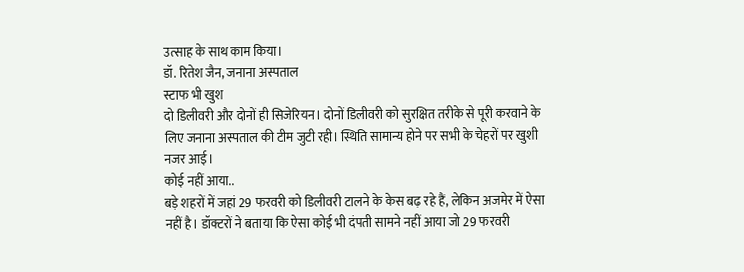उत्साह के साथ काम किया।
डॉ. रितेश जैन, जनाना अस्पताल
स्टाफ भी खुश
दो डिलीवरी और दोनों ही सिजेरियन। दोनों डिलीवरी को सुरक्षित तरीके से पूरी करवाने के लिए जनाना अस्पताल की टीम जुटी रही। स्थिति सामान्य होने पर सभी के चेहरों पर खुशी नजर आई।
कोई नहीं आया..
बड़े शहरों में जहां 29 फरवरी को डिलीवरी टालने के केस बढ़ रहे हैं, लेकिन अजमेर में ऐसा नहीं है। डॉक्टरों ने बताया कि ऐसा कोई भी दंपती सामने नहीं आया जो 29 फरवरी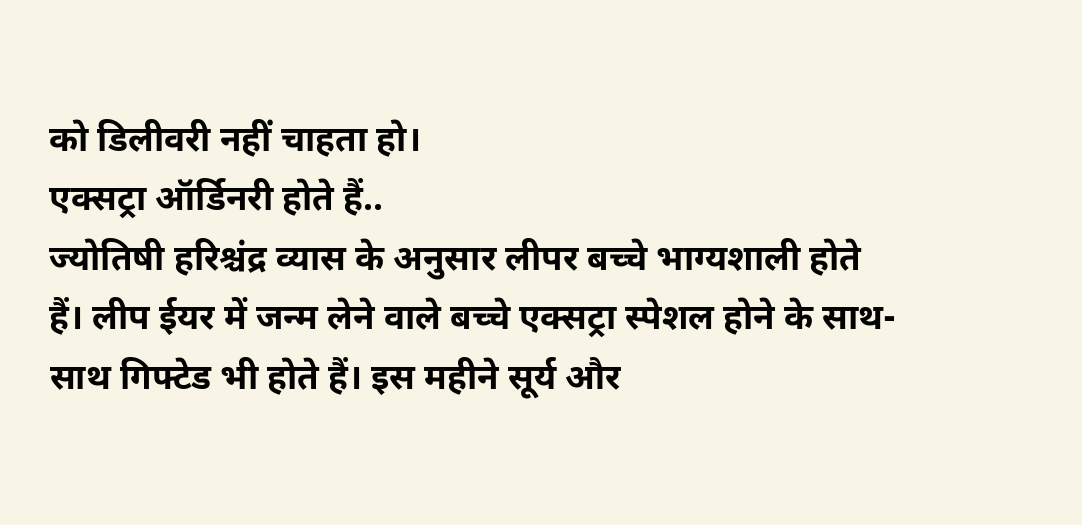को डिलीवरी नहीं चाहता हो।
एक्सट्रा ऑर्डिनरी होते हैं..
ज्योतिषी हरिश्चंद्र व्यास के अनुसार लीपर बच्चे भाग्यशाली होते हैं। लीप ईयर में जन्म लेने वाले बच्चे एक्सट्रा स्पेशल होने के साथ-साथ गिफ्टेड भी होते हैं। इस महीने सूर्य और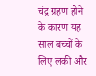चंद्र ग्रहण होने के कारण यह साल बच्चों के लिए लकी और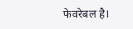फेवरेबल है।